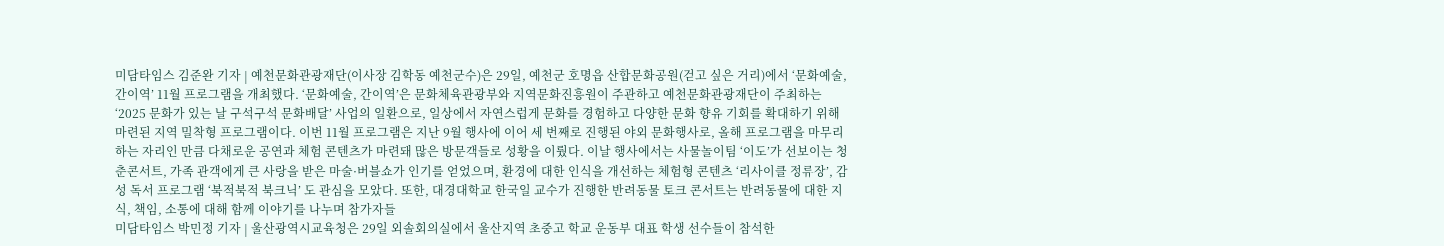미담타임스 김준완 기자 | 예천문화관광재단(이사장 김학동 예천군수)은 29일, 예천군 호명읍 산합문화공원(걷고 싶은 거리)에서 ‘문화예술, 간이역’ 11월 프로그램을 개최했다. ‘문화예술, 간이역’은 문화체육관광부와 지역문화진흥원이 주관하고 예천문화관광재단이 주최하는 ‘2025 문화가 있는 날 구석구석 문화배달’ 사업의 일환으로, 일상에서 자연스럽게 문화를 경험하고 다양한 문화 향유 기회를 확대하기 위해 마련된 지역 밀착형 프로그램이다. 이번 11월 프로그램은 지난 9월 행사에 이어 세 번째로 진행된 야외 문화행사로, 올해 프로그램을 마무리하는 자리인 만큼 다채로운 공연과 체험 콘텐츠가 마련돼 많은 방문객들로 성황을 이뤘다. 이날 행사에서는 사물놀이팀 ‘이도’가 선보이는 청춘콘서트, 가족 관객에게 큰 사랑을 받은 마술·버블쇼가 인기를 얻었으며, 환경에 대한 인식을 개선하는 체험형 콘텐츠 ‘리사이클 정류장’, 감성 독서 프로그램 ‘북적북적 북크닉’ 도 관심을 모았다. 또한, 대경대학교 한국일 교수가 진행한 반려동물 토크 콘서트는 반려동물에 대한 지식, 책임, 소통에 대해 함께 이야기를 나누며 참가자들
미담타임스 박민정 기자 | 울산광역시교육청은 29일 외솔회의실에서 울산지역 초중고 학교 운동부 대표 학생 선수들이 참석한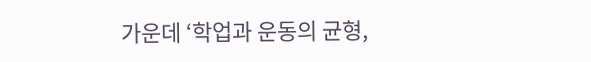가운데 ‘학업과 운동의 균형,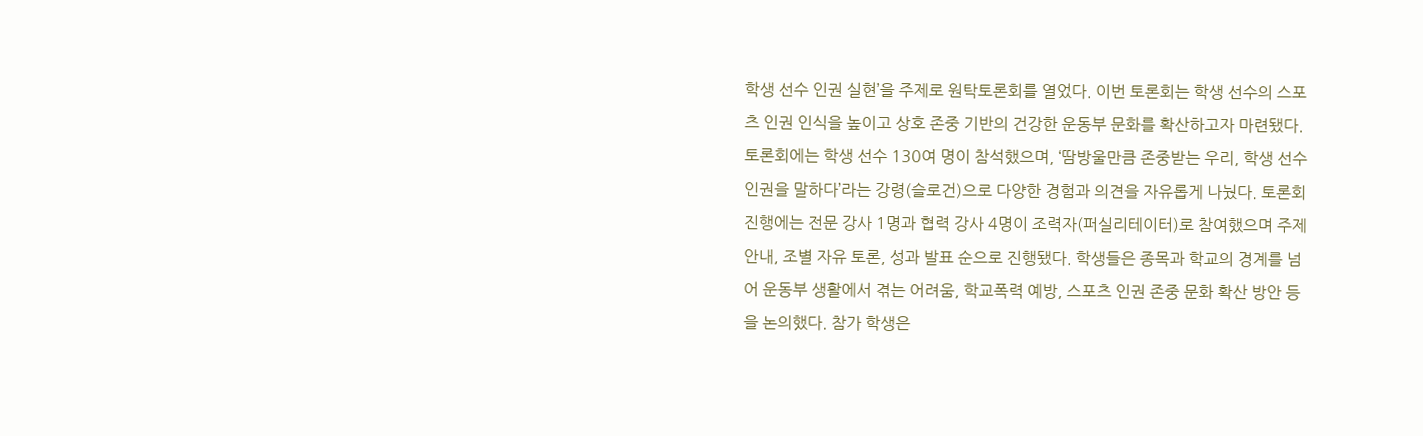학생 선수 인권 실현’을 주제로 원탁토론회를 열었다. 이번 토론회는 학생 선수의 스포츠 인권 인식을 높이고 상호 존중 기반의 건강한 운동부 문화를 확산하고자 마련됐다. 토론회에는 학생 선수 130여 명이 참석했으며, ‘땀방울만큼 존중받는 우리, 학생 선수 인권을 말하다’라는 강령(슬로건)으로 다양한 경험과 의견을 자유롭게 나눴다. 토론회 진행에는 전문 강사 1명과 협력 강사 4명이 조력자(퍼실리테이터)로 참여했으며 주제 안내, 조별 자유 토론, 성과 발표 순으로 진행됐다. 학생들은 종목과 학교의 경계를 넘어 운동부 생활에서 겪는 어려움, 학교폭력 예방, 스포츠 인권 존중 문화 확산 방안 등을 논의했다. 참가 학생은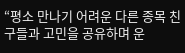“평소 만나기 어려운 다른 종목 친구들과 고민을 공유하며 운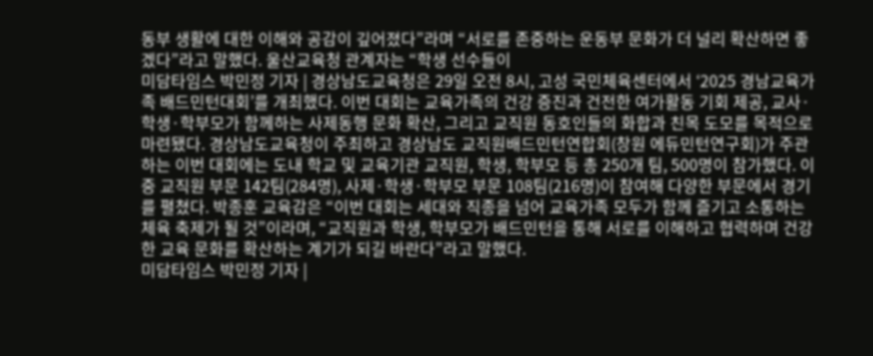동부 생활에 대한 이해와 공감이 깊어졌다”라며 “서로를 존중하는 운동부 문화가 더 널리 확산하면 좋겠다”라고 말했다. 울산교육청 관계자는 “학생 선수들이
미담타임스 박민정 기자 | 경상남도교육청은 29일 오전 8시, 고성 국민체육센터에서 ‘2025 경남교육가족 배드민턴대회’를 개최했다. 이번 대회는 교육가족의 건강 증진과 건전한 여가활동 기회 제공, 교사·학생·학부모가 함께하는 사제동행 문화 확산, 그리고 교직원 동호인들의 화합과 친목 도모를 목적으로 마련됐다. 경상남도교육청이 주최하고 경상남도 교직원배드민턴연합회(창원 에듀민턴연구회)가 주관하는 이번 대회에는 도내 학교 및 교육기관 교직원, 학생, 학부모 등 총 250개 팀, 500명이 참가했다. 이 중 교직원 부문 142팀(284명), 사제·학생·학부모 부문 108팀(216명)이 참여해 다양한 부문에서 경기를 펼쳤다. 박종훈 교육감은 “이번 대회는 세대와 직종을 넘어 교육가족 모두가 함께 즐기고 소통하는 체육 축제가 될 것”이라며, “교직원과 학생, 학부모가 배드민턴을 통해 서로를 이해하고 협력하며 건강한 교육 문화를 확산하는 계기가 되길 바란다”라고 말했다.
미담타임스 박민정 기자 |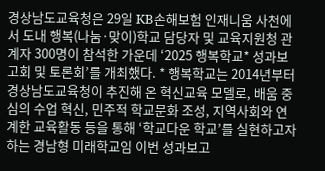경상남도교육청은 29일 KB손해보험 인재니움 사천에서 도내 행복(나눔·맞이)학교 담당자 및 교육지원청 관계자 300명이 참석한 가운데 ‘2025 행복학교* 성과보고회 및 토론회’를 개최했다. * 행복학교는 2014년부터 경상남도교육청이 추진해 온 혁신교육 모델로, 배움 중심의 수업 혁신, 민주적 학교문화 조성, 지역사회와 연계한 교육활동 등을 통해 ‘학교다운 학교’를 실현하고자 하는 경남형 미래학교임 이번 성과보고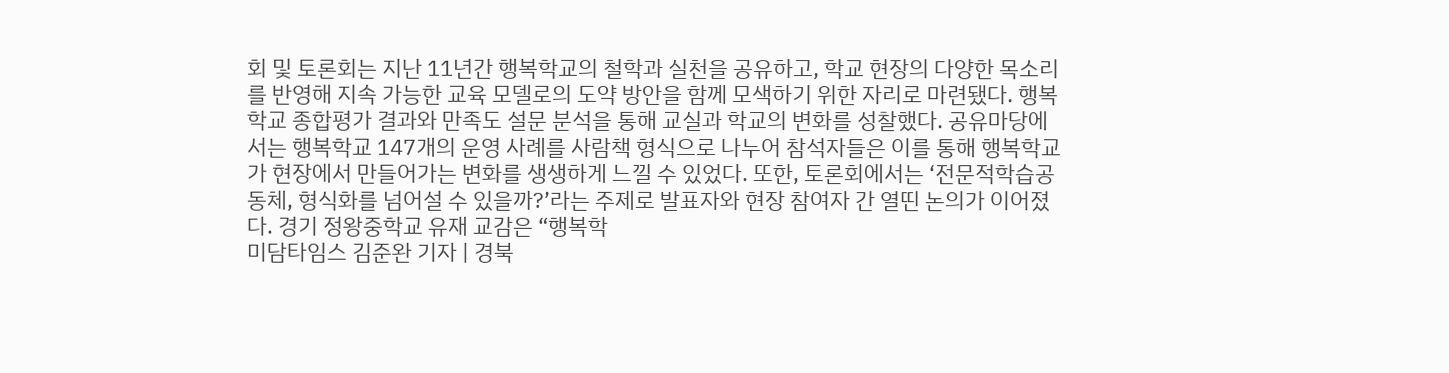회 및 토론회는 지난 11년간 행복학교의 철학과 실천을 공유하고, 학교 현장의 다양한 목소리를 반영해 지속 가능한 교육 모델로의 도약 방안을 함께 모색하기 위한 자리로 마련됐다. 행복학교 종합평가 결과와 만족도 설문 분석을 통해 교실과 학교의 변화를 성찰했다. 공유마당에서는 행복학교 147개의 운영 사례를 사람책 형식으로 나누어 참석자들은 이를 통해 행복학교가 현장에서 만들어가는 변화를 생생하게 느낄 수 있었다. 또한, 토론회에서는 ‘전문적학습공동체, 형식화를 넘어설 수 있을까?’라는 주제로 발표자와 현장 참여자 간 열띤 논의가 이어졌다. 경기 정왕중학교 유재 교감은 “행복학
미담타임스 김준완 기자 | 경북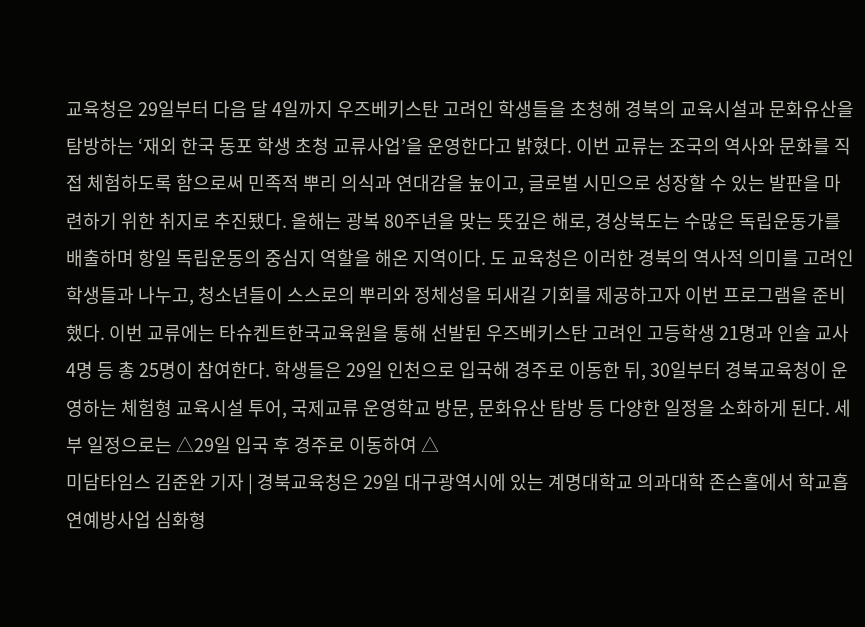교육청은 29일부터 다음 달 4일까지 우즈베키스탄 고려인 학생들을 초청해 경북의 교육시설과 문화유산을 탐방하는 ‘재외 한국 동포 학생 초청 교류사업’을 운영한다고 밝혔다. 이번 교류는 조국의 역사와 문화를 직접 체험하도록 함으로써 민족적 뿌리 의식과 연대감을 높이고, 글로벌 시민으로 성장할 수 있는 발판을 마련하기 위한 취지로 추진됐다. 올해는 광복 80주년을 맞는 뜻깊은 해로, 경상북도는 수많은 독립운동가를 배출하며 항일 독립운동의 중심지 역할을 해온 지역이다. 도 교육청은 이러한 경북의 역사적 의미를 고려인 학생들과 나누고, 청소년들이 스스로의 뿌리와 정체성을 되새길 기회를 제공하고자 이번 프로그램을 준비했다. 이번 교류에는 타슈켄트한국교육원을 통해 선발된 우즈베키스탄 고려인 고등학생 21명과 인솔 교사 4명 등 총 25명이 참여한다. 학생들은 29일 인천으로 입국해 경주로 이동한 뒤, 30일부터 경북교육청이 운영하는 체험형 교육시설 투어, 국제교류 운영학교 방문, 문화유산 탐방 등 다양한 일정을 소화하게 된다. 세부 일정으로는 △29일 입국 후 경주로 이동하여 △
미담타임스 김준완 기자 | 경북교육청은 29일 대구광역시에 있는 계명대학교 의과대학 존슨홀에서 학교흡연예방사업 심화형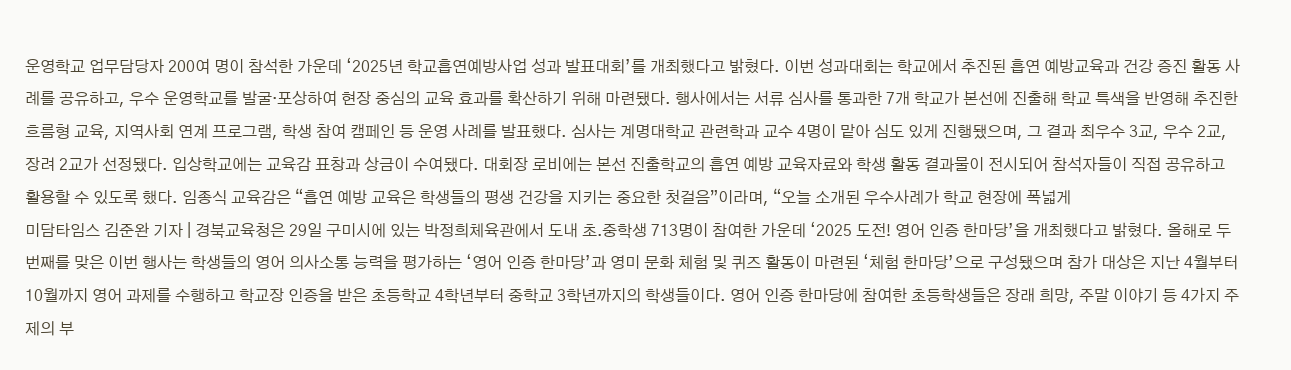운영학교 업무담당자 200여 명이 참석한 가운데 ‘2025년 학교흡연예방사업 성과 발표대회’를 개최했다고 밝혔다. 이번 성과대회는 학교에서 추진된 흡연 예방교육과 건강 증진 활동 사례를 공유하고, 우수 운영학교를 발굴‧포상하여 현장 중심의 교육 효과를 확산하기 위해 마련됐다. 행사에서는 서류 심사를 통과한 7개 학교가 본선에 진출해 학교 특색을 반영해 추진한 흐름형 교육, 지역사회 연계 프로그램, 학생 참여 캠페인 등 운영 사례를 발표했다. 심사는 계명대학교 관련학과 교수 4명이 맡아 심도 있게 진행됐으며, 그 결과 최우수 3교, 우수 2교, 장려 2교가 선정됐다. 입상학교에는 교육감 표창과 상금이 수여됐다. 대회장 로비에는 본선 진출학교의 흡연 예방 교육자료와 학생 활동 결과물이 전시되어 참석자들이 직접 공유하고 활용할 수 있도록 했다. 임종식 교육감은 “흡연 예방 교육은 학생들의 평생 건강을 지키는 중요한 첫걸음”이라며, “오늘 소개된 우수사례가 학교 현장에 폭넓게
미담타임스 김준완 기자 | 경북교육청은 29일 구미시에 있는 박정희체육관에서 도내 초․중학생 713명이 참여한 가운데 ‘2025 도전! 영어 인증 한마당’을 개최했다고 밝혔다. 올해로 두 번째를 맞은 이번 행사는 학생들의 영어 의사소통 능력을 평가하는 ‘영어 인증 한마당’과 영미 문화 체험 및 퀴즈 활동이 마련된 ‘체험 한마당’으로 구성됐으며 참가 대상은 지난 4월부터 10월까지 영어 과제를 수행하고 학교장 인증을 받은 초등학교 4학년부터 중학교 3학년까지의 학생들이다. 영어 인증 한마당에 참여한 초등학생들은 장래 희망, 주말 이야기 등 4가지 주제의 부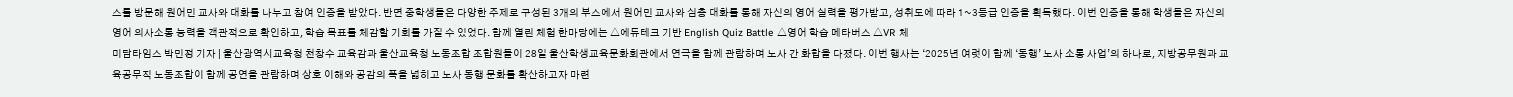스를 방문해 원어민 교사와 대화를 나누고 참여 인증을 받았다. 반면 중학생들은 다양한 주제로 구성된 3개의 부스에서 원어민 교사와 심층 대화를 통해 자신의 영어 실력을 평가받고, 성취도에 따라 1~3등급 인증을 획득했다. 이번 인증을 통해 학생들은 자신의 영어 의사소통 능력을 객관적으로 확인하고, 학습 목표를 체감할 기회를 가질 수 있었다. 함께 열린 체험 한마당에는 △에듀테크 기반 English Quiz Battle △영어 학습 메타버스 △VR 체
미담타임스 박민정 기자 | 울산광역시교육청 천창수 교육감과 울산교육청 노동조합 조합원들이 28일 울산학생교육문화회관에서 연극을 함께 관람하며 노사 간 화합을 다졌다. 이번 행사는 ‘2025년 여럿이 함께 ‘동행’ 노사 소통 사업’의 하나로, 지방공무원과 교육공무직 노동조합이 함께 공연을 관람하며 상호 이해와 공감의 폭을 넓히고 노사 동행 문화를 확산하고자 마련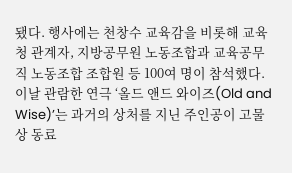됐다. 행사에는 천창수 교육감을 비롯해 교육청 관계자, 지방공무원 노동조합과 교육공무직 노동조합 조합원 등 100여 명이 참석했다. 이날 관람한 연극 ‘올드 앤드 와이즈(Old and Wise)’는 과거의 상처를 지닌 주인공이 고물상 동료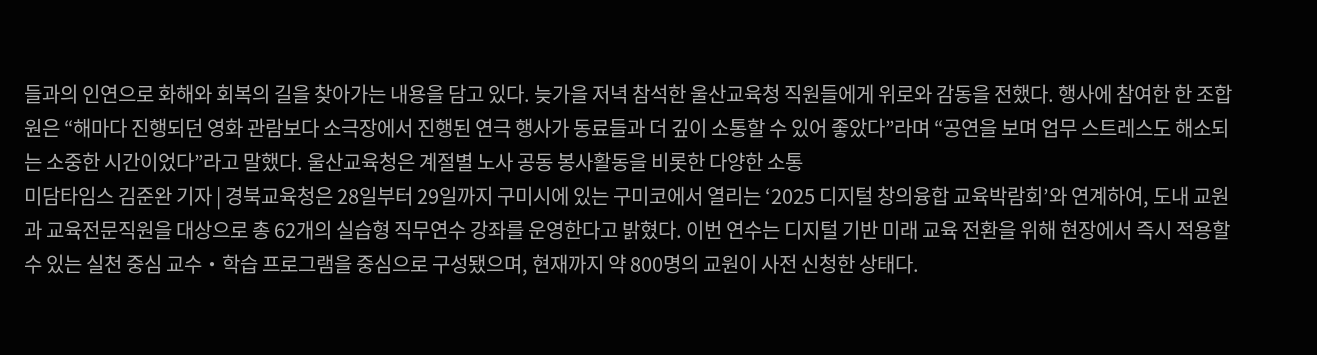들과의 인연으로 화해와 회복의 길을 찾아가는 내용을 담고 있다. 늦가을 저녁 참석한 울산교육청 직원들에게 위로와 감동을 전했다. 행사에 참여한 한 조합원은 “해마다 진행되던 영화 관람보다 소극장에서 진행된 연극 행사가 동료들과 더 깊이 소통할 수 있어 좋았다”라며 “공연을 보며 업무 스트레스도 해소되는 소중한 시간이었다”라고 말했다. 울산교육청은 계절별 노사 공동 봉사활동을 비롯한 다양한 소통
미담타임스 김준완 기자 | 경북교육청은 28일부터 29일까지 구미시에 있는 구미코에서 열리는 ‘2025 디지털 창의융합 교육박람회’와 연계하여, 도내 교원과 교육전문직원을 대상으로 총 62개의 실습형 직무연수 강좌를 운영한다고 밝혔다. 이번 연수는 디지털 기반 미래 교육 전환을 위해 현장에서 즉시 적용할 수 있는 실천 중심 교수‧학습 프로그램을 중심으로 구성됐으며, 현재까지 약 800명의 교원이 사전 신청한 상태다.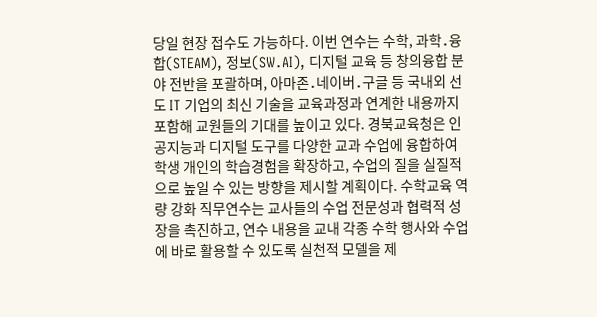당일 현장 접수도 가능하다. 이번 연수는 수학, 과학․융합(STEAM), 정보(SW․AI), 디지털 교육 등 창의융합 분야 전반을 포괄하며, 아마존․네이버․구글 등 국내외 선도 IT 기업의 최신 기술을 교육과정과 연계한 내용까지 포함해 교원들의 기대를 높이고 있다. 경북교육청은 인공지능과 디지털 도구를 다양한 교과 수업에 융합하여 학생 개인의 학습경험을 확장하고, 수업의 질을 실질적으로 높일 수 있는 방향을 제시할 계획이다. 수학교육 역량 강화 직무연수는 교사들의 수업 전문성과 협력적 성장을 촉진하고, 연수 내용을 교내 각종 수학 행사와 수업에 바로 활용할 수 있도록 실천적 모델을 제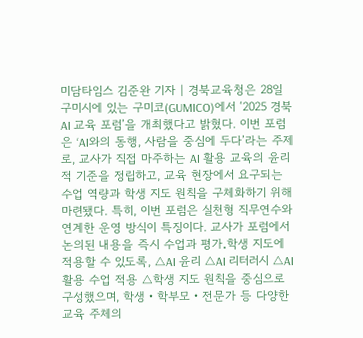미담타임스 김준완 기자 | 경북교육청은 28일 구미시에 있는 구미코(GUMICO)에서 ‘2025 경북 AI 교육 포럼’을 개최했다고 밝혔다. 이번 포럼은 ‘AI와의 동행, 사람을 중심에 두다’라는 주제로, 교사가 직접 마주하는 AI 활용 교육의 윤리적 기준을 정립하고, 교육 현장에서 요구되는 수업 역량과 학생 지도 원칙을 구체화하기 위해 마련됐다. 특히, 이번 포럼은 실천형 직무연수와 연계한 운영 방식이 특징이다. 교사가 포럼에서 논의된 내용을 즉시 수업과 평가․학생 지도에 적용할 수 있도록, △AI 윤리 △AI 리터러시 △AI 활용 수업 적용 △학생 지도 원칙을 중심으로 구성했으며, 학생‧학부모‧전문가 등 다양한 교육 주체의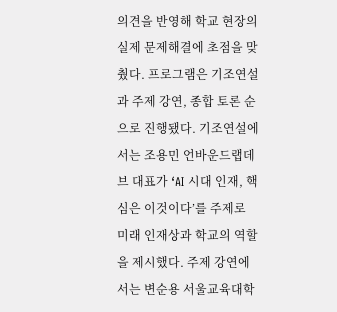의견을 반영해 학교 현장의 실제 문제해결에 초점을 맞췄다. 프로그램은 기조연설과 주제 강연, 종합 토론 순으로 진행됐다. 기조연설에서는 조용민 언바운드랩데브 대표가 ‘AI 시대 인재, 핵심은 이것이다’를 주제로 미래 인재상과 학교의 역할을 제시했다. 주제 강연에서는 변순용 서울교육대학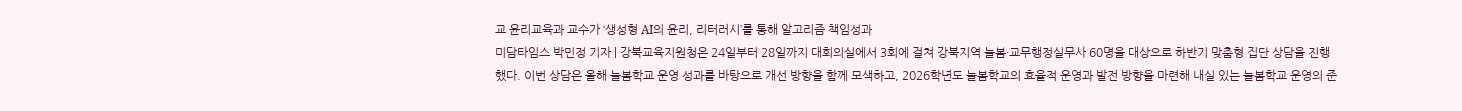교 윤리교육과 교수가 ‘생성형 AI의 윤리, 리터러시’를 통해 알고리즘 책임성과
미담타임스 박민정 기자 | 강북교육지원청은 24일부터 28일까지 대회의실에서 3회에 걸쳐 강북지역 늘봄·교무행정실무사 60명을 대상으로 하반기 맞춤형 집단 상담을 진행했다. 이번 상담은 올해 늘봄학교 운영 성과를 바탕으로 개선 방향을 함께 모색하고, 2026학년도 늘봄학교의 효율적 운영과 발전 방향을 마련해 내실 있는 늘봄학교 운영의 준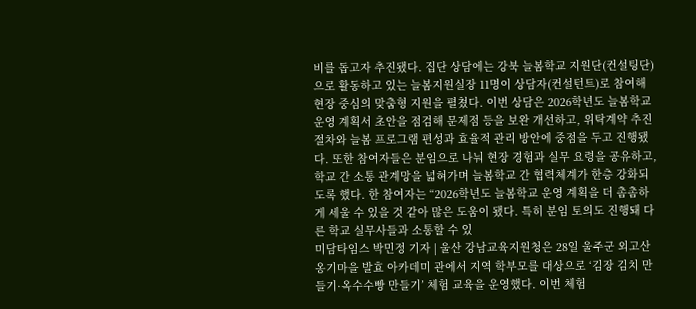비를 돕고자 추진됐다. 집단 상담에는 강북 늘봄학교 지원단(컨설팅단)으로 활동하고 있는 늘봄지원실장 11명이 상담자(컨설턴트)로 참여해 현장 중심의 맞춤형 지원을 펼쳤다. 이번 상담은 2026학년도 늘봄학교 운영 계획서 초안을 점검해 문제점 등을 보완 개선하고, 위탁계약 추진 절차와 늘봄 프로그램 편성과 효율적 관리 방안에 중점을 두고 진행됐다. 또한 참여자들은 분임으로 나눠 현장 경험과 실무 요령을 공유하고, 학교 간 소통 관계망을 넓혀가며 늘봄학교 간 협력체계가 한층 강화되도록 했다. 한 참여자는 “2026학년도 늘봄학교 운영 계획을 더 촘촘하게 세울 수 있을 것 같아 많은 도움이 됐다. 특히 분임 토의도 진행돼 다른 학교 실무사들과 소통할 수 있
미담타임스 박민정 기자 | 울산 강남교육지원청은 28일 울주군 외고산 옹기마을 발효 아카데미 관에서 지역 학부모를 대상으로 ‘김장 김치 만들기·옥수수빵 만들기’ 체험 교육을 운영했다. 이번 체험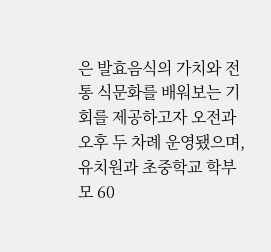은 발효음식의 가치와 전통 식문화를 배워보는 기회를 제공하고자 오전과 오후 두 차례 운영됐으며, 유치원과 초중학교 학부모 60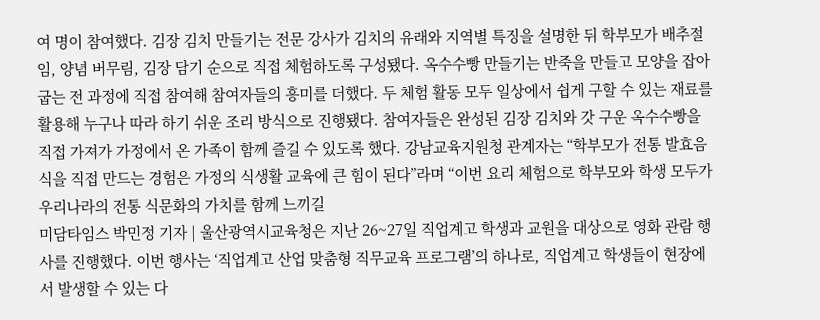여 명이 참여했다. 김장 김치 만들기는 전문 강사가 김치의 유래와 지역별 특징을 설명한 뒤 학부모가 배추절임, 양념 버무림, 김장 담기 순으로 직접 체험하도록 구성됐다. 옥수수빵 만들기는 반죽을 만들고 모양을 잡아 굽는 전 과정에 직접 참여해 참여자들의 흥미를 더했다. 두 체험 활동 모두 일상에서 쉽게 구할 수 있는 재료를 활용해 누구나 따라 하기 쉬운 조리 방식으로 진행됐다. 참여자들은 완성된 김장 김치와 갓 구운 옥수수빵을 직접 가져가 가정에서 온 가족이 함께 즐길 수 있도록 했다. 강남교육지원청 관계자는 “학부모가 전통 발효음식을 직접 만드는 경험은 가정의 식생활 교육에 큰 힘이 된다”라며 “이번 요리 체험으로 학부모와 학생 모두가 우리나라의 전통 식문화의 가치를 함께 느끼길
미담타임스 박민정 기자 | 울산광역시교육청은 지난 26~27일 직업계고 학생과 교원을 대상으로 영화 관람 행사를 진행했다. 이번 행사는 ‘직업계고 산업 맞춤형 직무교육 프로그램’의 하나로, 직업계고 학생들이 현장에서 발생할 수 있는 다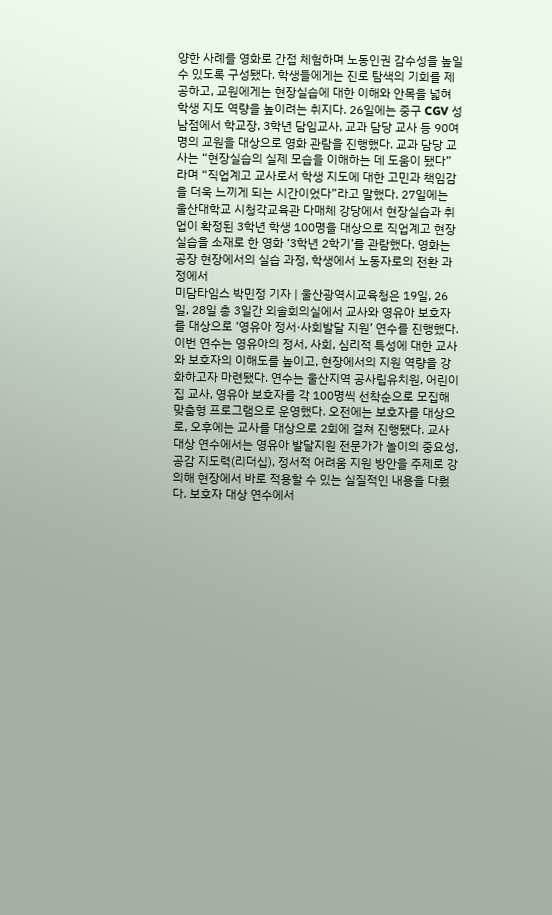양한 사례를 영화로 간접 체험하며 노동인권 감수성을 높일 수 있도록 구성됐다. 학생들에게는 진로 탐색의 기회를 제공하고, 교원에게는 현장실습에 대한 이해와 안목을 넓혀 학생 지도 역량을 높이려는 취지다. 26일에는 중구 CGV 성남점에서 학교장, 3학년 담임교사, 교과 담당 교사 등 90여 명의 교원을 대상으로 영화 관람을 진행했다. 교과 담당 교사는 “현장실습의 실제 모습을 이해하는 데 도움이 됐다”라며 “직업계고 교사로서 학생 지도에 대한 고민과 책임감을 더욱 느끼게 되는 시간이었다”라고 말했다. 27일에는 울산대학교 시청각교육관 다매체 강당에서 현장실습과 취업이 확정된 3학년 학생 100명을 대상으로 직업계고 현장실습을 소재로 한 영화 ‘3학년 2학기’를 관람했다. 영화는 공장 현장에서의 실습 과정, 학생에서 노동자로의 전환 과정에서
미담타임스 박민정 기자 | 울산광역시교육청은 19일, 26일, 28일 총 3일간 외솔회의실에서 교사와 영유아 보호자를 대상으로 ‘영유아 정서·사회발달 지원’ 연수를 진행했다. 이번 연수는 영유아의 정서, 사회, 심리적 특성에 대한 교사와 보호자의 이해도를 높이고, 현장에서의 지원 역량을 강화하고자 마련됐다. 연수는 울산지역 공사립유치원, 어린이집 교사, 영유아 보호자를 각 100명씩 선착순으로 모집해 맞춤형 프로그램으로 운영했다. 오전에는 보호자를 대상으로, 오후에는 교사를 대상으로 2회에 걸쳐 진행됐다. 교사 대상 연수에서는 영유아 발달지원 전문가가 놀이의 중요성, 공감 지도력(리더십), 정서적 어려움 지원 방안을 주제로 강의해 현장에서 바로 적용할 수 있는 실질적인 내용을 다뤘다. 보호자 대상 연수에서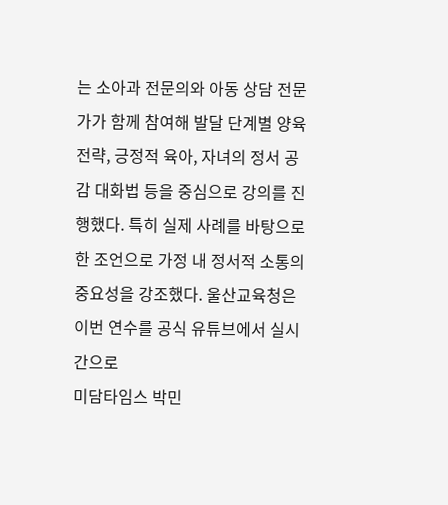는 소아과 전문의와 아동 상담 전문가가 함께 참여해 발달 단계별 양육 전략, 긍정적 육아, 자녀의 정서 공감 대화법 등을 중심으로 강의를 진행했다. 특히 실제 사례를 바탕으로 한 조언으로 가정 내 정서적 소통의 중요성을 강조했다. 울산교육청은 이번 연수를 공식 유튜브에서 실시간으로
미담타임스 박민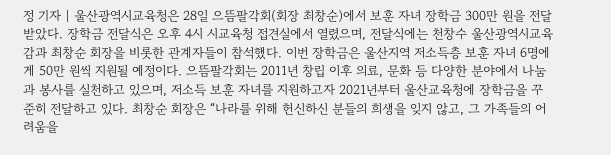정 기자 | 울산광역시교육청은 28일 으뜸팔각회(회장 최창순)에서 보훈 자녀 장학금 300만 원을 전달받았다. 장학금 전달식은 오후 4시 시교육청 접견실에서 열렸으며, 전달식에는 천창수 울산광역시교육감과 최창순 회장을 비롯한 관계자들이 참석했다. 이번 장학금은 울산지역 저소득층 보훈 자녀 6명에게 50만 원씩 지원될 예정이다. 으뜸팔각회는 2011년 창립 이후 의료, 문화 등 다양한 분야에서 나눔과 봉사를 실천하고 있으며, 저소득 보훈 자녀를 지원하고자 2021년부터 울산교육청에 장학금을 꾸준히 전달하고 있다. 최창순 회장은 “나라를 위해 헌신하신 분들의 희생을 잊지 않고, 그 가족들의 어려움을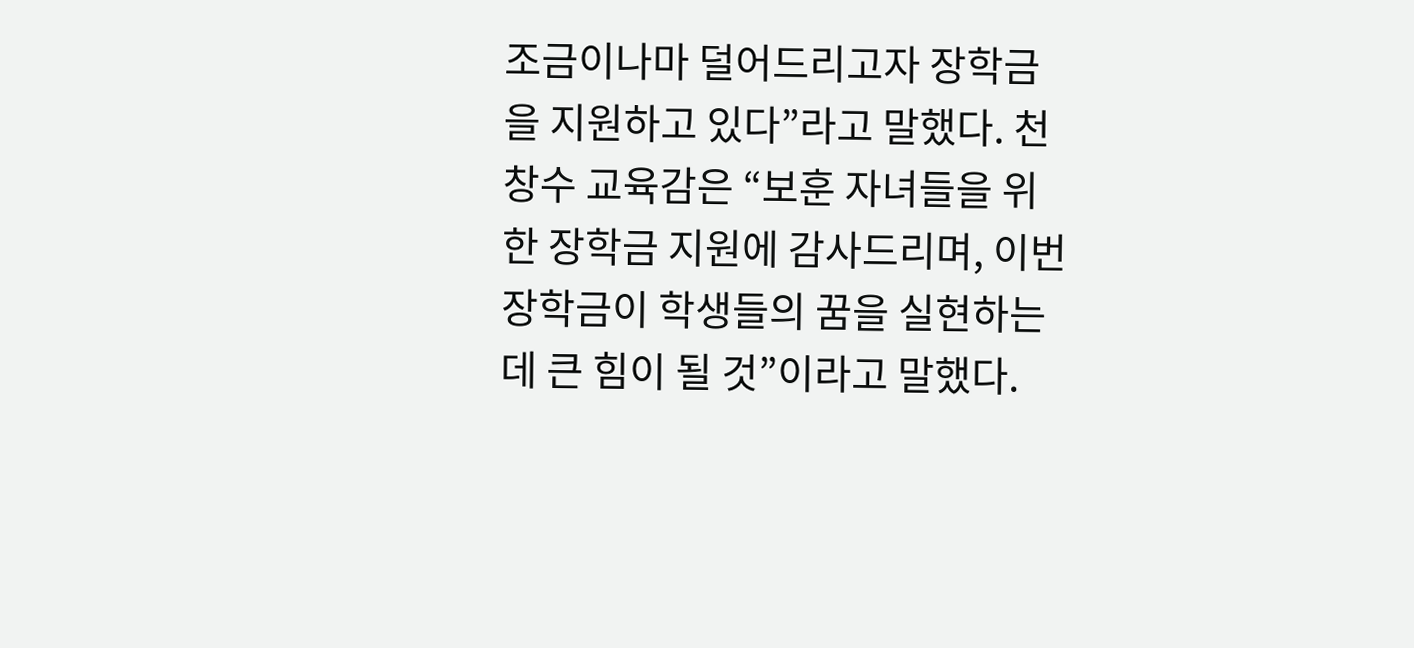조금이나마 덜어드리고자 장학금을 지원하고 있다”라고 말했다. 천창수 교육감은 “보훈 자녀들을 위한 장학금 지원에 감사드리며, 이번 장학금이 학생들의 꿈을 실현하는 데 큰 힘이 될 것”이라고 말했다.